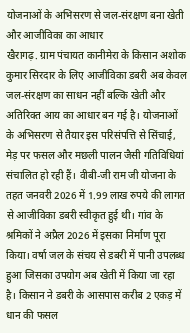योजनाओं के अभिसरण से जल-संरक्षण बना खेती और आजीविका का आधार
खैरागढ़. ग्राम पंचायत कानीमेरा के किसान अशोक कुमार सिरदार के लिए आजीविका डबरी अब केवल जल-संरक्षण का साधन नहीं बल्कि खेती और अतिरिक्त आय का आधार बन गई है। योजनाओं के अभिसरण से तैयार इस परिसंपत्ति से सिंचाई, मेड़ पर फसल और मछली पालन जैसी गतिविधियां संचालित हो रही हैं। वीबी-जी राम जी योजना के तहत जनवरी 2026 में 1.99 लाख रुपये की लागत से आजीविका डबरी स्वीकृत हुई थी। गांव के श्रमिकों ने अप्रैल 2026 में इसका निर्माण पूरा किया। वर्षा जल के संचय से डबरी में पानी उपलब्ध हुआ जिसका उपयोग अब खेती में किया जा रहा है। किसान ने डबरी के आसपास करीब 2 एकड़ में धान की फसल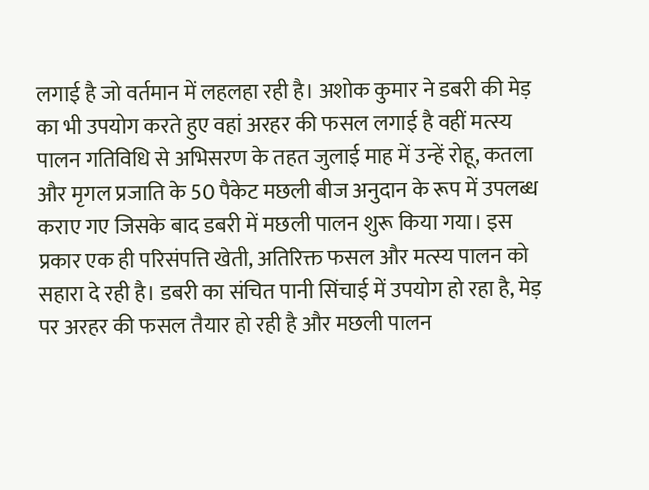लगाई है जो वर्तमान में लहलहा रही है। अशोक कुमार ने डबरी की मेड़ का भी उपयोग करते हुए वहां अरहर की फसल लगाई है वहीं मत्स्य पालन गतिविधि से अभिसरण के तहत जुलाई माह में उन्हें रोहू, कतला और मृगल प्रजाति के 50 पैकेट मछली बीज अनुदान के रूप में उपलब्ध कराए गए जिसके बाद डबरी में मछली पालन शुरू किया गया। इस प्रकार एक ही परिसंपत्ति खेती, अतिरिक्त फसल और मत्स्य पालन को सहारा दे रही है। डबरी का संचित पानी सिंचाई में उपयोग हो रहा है, मेड़ पर अरहर की फसल तैयार हो रही है और मछली पालन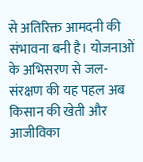से अतिरिक्त आमदनी की संभावना बनी है। योजनाओं के अभिसरण से जल-संरक्षण की यह पहल अब किसान की खेती और आजीविका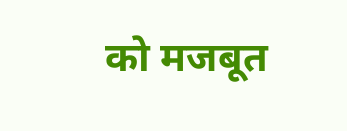को मजबूत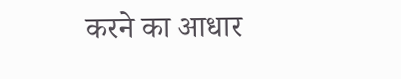करने का आधार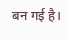बन गई है।